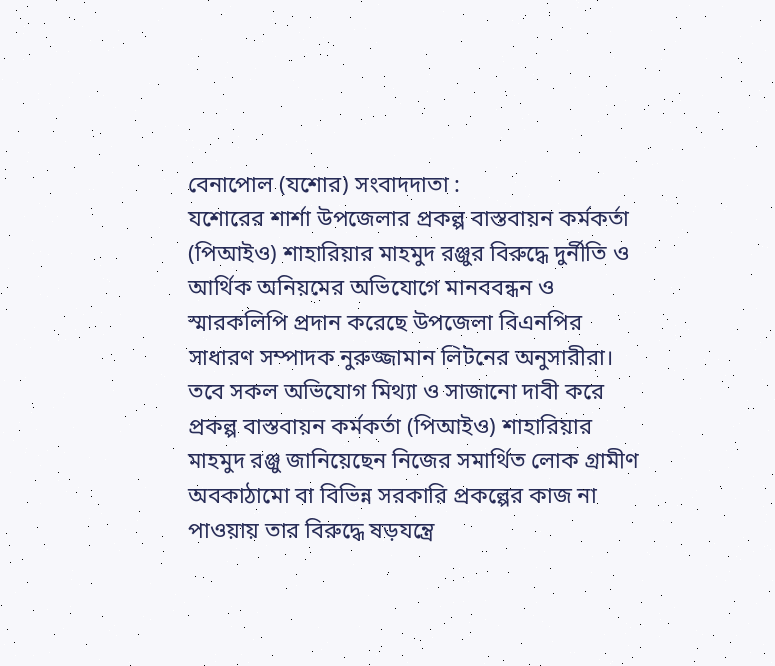বেনাপোল (যশোর) সংবাদদাতা :
যশোরের শার্শা উপজেলার প্রকল্প বাস্তবায়ন কর্মকর্তা (পিআইও) শাহারিয়ার মাহমুদ রঞ্জুর বিরুদ্ধে দুর্নীতি ও আর্থিক অনিয়মের অভিযোগে মানববন্ধন ও স্মারকলিপি প্রদান করেছে উপজেলা বিএনপির সাধারণ সম্পাদক নুরুজ্জামান লিটনের অনুসারীরা।
তবে সকল অভিযোগ মিথ্যা ও সাজানো দাবী করে প্রকল্প বাস্তবায়ন কর্মকর্তা (পিআইও) শাহারিয়ার মাহমুদ রঞ্জু জানিয়েছেন নিজের সমার্থিত লোক গ্রামীণ অবকাঠামো বা বিভিন্ন সরকারি প্রকল্পের কাজ না পাওয়ায় তার বিরুদ্ধে ষড়যন্ত্রে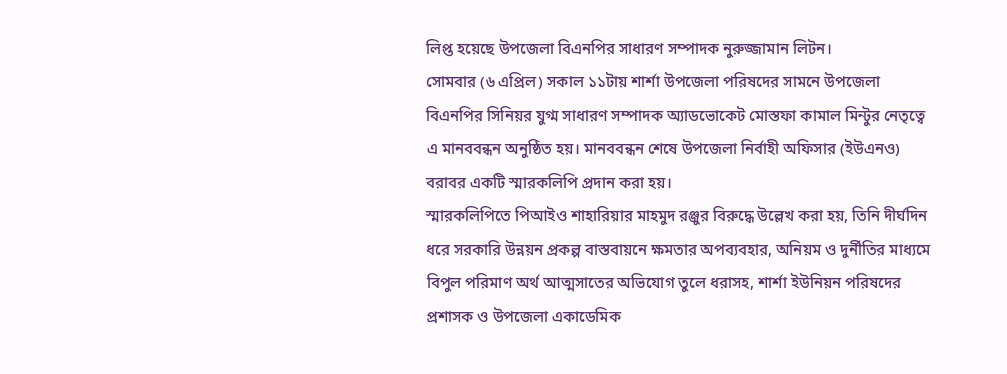লিপ্ত হয়েছে উপজেলা বিএনপির সাধারণ সম্পাদক নুরুজ্জামান লিটন।
সোমবার (৬ এপ্রিল) সকাল ১১টায় শার্শা উপজেলা পরিষদের সামনে উপজেলা বিএনপির সিনিয়র যুগ্ম সাধারণ সম্পাদক অ্যাডভোকেট মোস্তফা কামাল মিন্টুর নেতৃত্বে এ মানববন্ধন অনুষ্ঠিত হয়। মানববন্ধন শেষে উপজেলা নির্বাহী অফিসার (ইউএনও) বরাবর একটি স্মারকলিপি প্রদান করা হয়।
স্মারকলিপিতে পিআইও শাহারিয়ার মাহমুদ রঞ্জুর বিরুদ্ধে উল্লেখ করা হয়, তিনি দীর্ঘদিন ধরে সরকারি উন্নয়ন প্রকল্প বাস্তবায়নে ক্ষমতার অপব্যবহার, অনিয়ম ও দুর্নীতির মাধ্যমে বিপুল পরিমাণ অর্থ আত্মসাতের অভিযোগ তুলে ধরাসহ, শার্শা ইউনিয়ন পরিষদের প্রশাসক ও উপজেলা একাডেমিক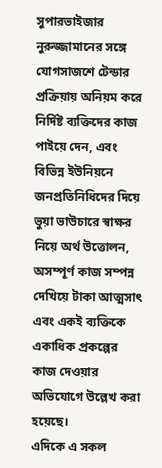সুপারভাইজার নুরুজ্জামানের সঙ্গে যোগসাজশে টেন্ডার প্রক্রিয়ায় অনিয়ম করে নির্দিষ্ট ব্যক্তিদের কাজ পাইয়ে দেন, এবং বিভিন্ন ইউনিয়নে জনপ্রতিনিধিদের দিয়ে ভুয়া ভাউচারে স্বাক্ষর নিয়ে অর্থ উত্তোলন, অসম্পূর্ণ কাজ সম্পন্ন দেখিয়ে টাকা আত্মসাৎ এবং একই ব্যক্তিকে একাধিক প্রকল্পের কাজ দেওয়ার অভিযোগে উল্লেখ করা হয়েছে।
এদিকে এ সকল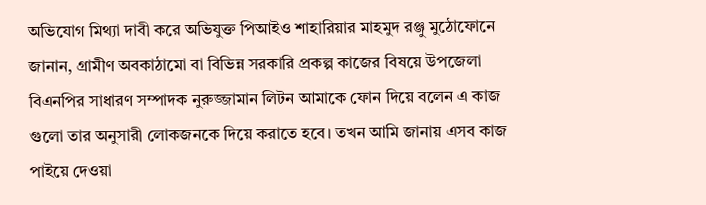অভিযোগ মিথ্যা দাবী করে অভিযুক্ত পিআইও শাহারিয়ার মাহমুদ রঞ্জু মুঠোফোনে জানান, গ্রামীণ অবকাঠামো বা বিভিন্ন সরকারি প্রকল্প কাজের বিষয়ে উপজেলা বিএনপির সাধারণ সম্পাদক নুরুজ্জামান লিটন আমাকে ফোন দিয়ে বলেন এ কাজ গুলো তার অনুসারী লোকজনকে দিয়ে করাতে হবে। তখন আমি জানায় এসব কাজ পাইয়ে দেওয়া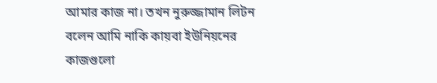আমার কাজ না। তখন নুরুজ্জামান লিটন বলেন আমি নাকি কায়বা ইউনিয়নের কাজগুলো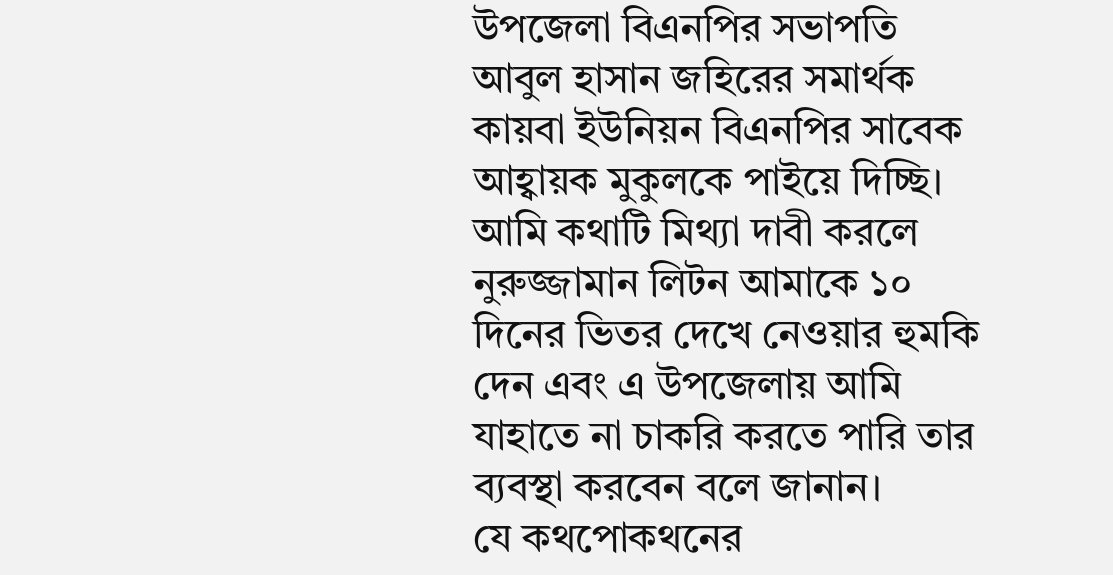উপজেলা বিএনপির সভাপতি আবুল হাসান জহিরের সমার্থক কায়বা ইউনিয়ন বিএনপির সাবেক আহ্বায়ক মুকুলকে পাইয়ে দিচ্ছি। আমি কথাটি মিথ্যা দাবী করলে নুরুজ্জামান লিটন আমাকে ১০ দিনের ভিতর দেখে নেওয়ার হুমকি দেন এবং এ উপজেলায় আমি যাহাতে না চাকরি করতে পারি তার ব্যবস্থা করবেন বলে জানান।
যে কথপোকথনের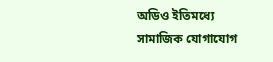অডিও ইতিমধ্যে সামাজিক যোগাযোগ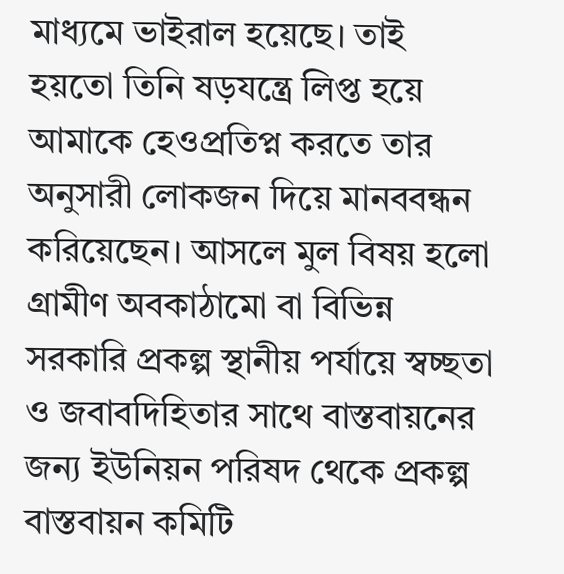মাধ্যমে ভাইরাল হয়েছে। তাই হয়তো তিনি ষড়যন্ত্রে লিপ্ত হয়ে আমাকে হেওপ্রতিপ্ন করতে তার অনুসারী লোকজন দিয়ে মানববন্ধন করিয়েছেন। আসলে মুল বিষয় হলো গ্রামীণ অবকাঠামো বা বিভিন্ন সরকারি প্রকল্প স্থানীয় পর্যায়ে স্বচ্ছতা ও জবাবদিহিতার সাথে বাস্তবায়নের জন্য ইউনিয়ন পরিষদ থেকে প্রকল্প বাস্তবায়ন কমিটি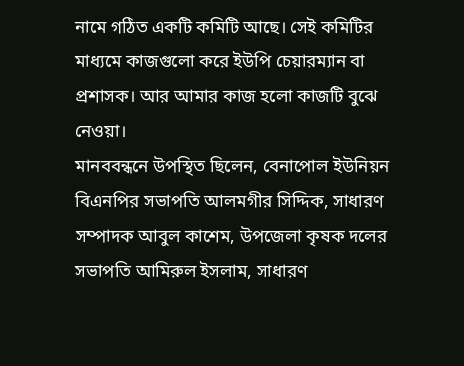নামে গঠিত একটি কমিটি আছে। সেই কমিটির মাধ্যমে কাজগুলো করে ইউপি চেয়ারম্যান বা প্রশাসক। আর আমার কাজ হলো কাজটি বুঝে নেওয়া।
মানববন্ধনে উপস্থিত ছিলেন, বেনাপোল ইউনিয়ন বিএনপির সভাপতি আলমগীর সিদ্দিক, সাধারণ সম্পাদক আবুল কাশেম, উপজেলা কৃষক দলের সভাপতি আমিরুল ইসলাম, সাধারণ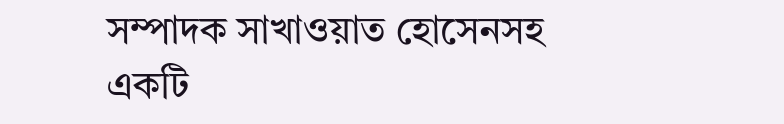সম্পাদক সাখাওয়াত হোসেনসহ একটি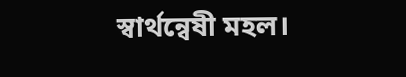স্বার্থন্বেষী মহল।